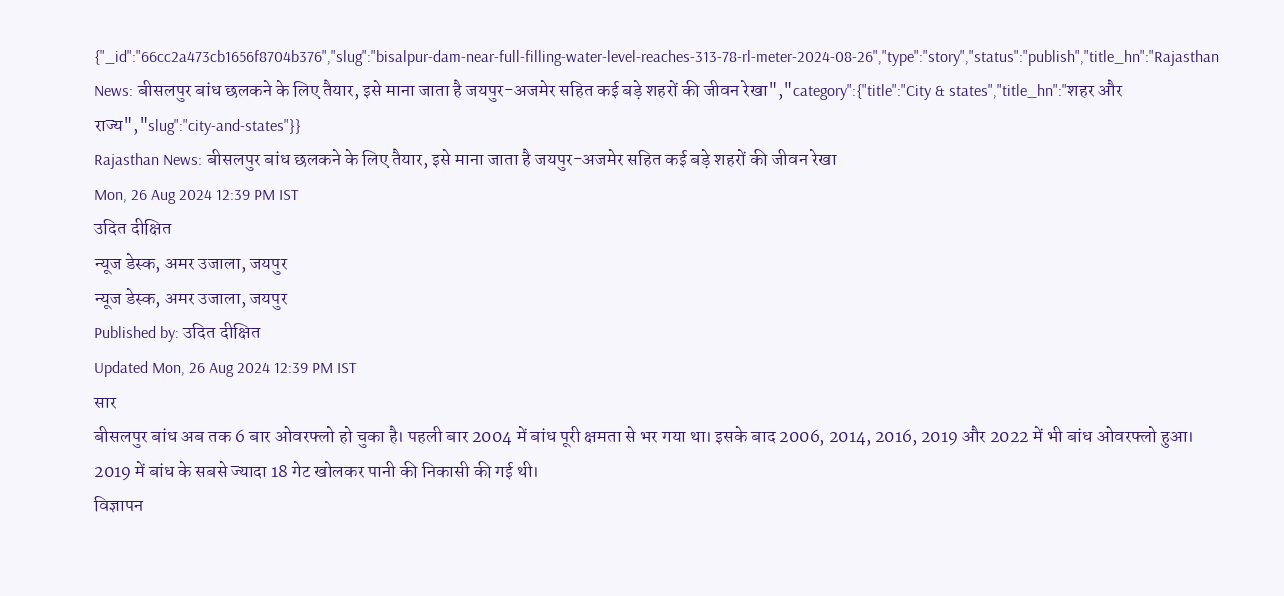{"_id":"66cc2a473cb1656f8704b376","slug":"bisalpur-dam-near-full-filling-water-level-reaches-313-78-rl-meter-2024-08-26","type":"story","status":"publish","title_hn":"Rajasthan News: बीसलपुर बांध छलकने के लिए तैयार, इसे माना जाता है जयपुर-अजमेर सहित कई बड़े शहरों की जीवन रेखा","category":{"title":"City & states","title_hn":"शहर और राज्य","slug":"city-and-states"}}
Rajasthan News: बीसलपुर बांध छलकने के लिए तैयार, इसे माना जाता है जयपुर-अजमेर सहित कई बड़े शहरों की जीवन रेखा
Mon, 26 Aug 2024 12:39 PM IST
उदित दीक्षित
न्यूज डेस्क, अमर उजाला, जयपुर
न्यूज डेस्क, अमर उजाला, जयपुर
Published by: उदित दीक्षित
Updated Mon, 26 Aug 2024 12:39 PM IST
सार
बीसलपुर बांध अब तक 6 बार ओवरफ्लो हो चुका है। पहली बार 2004 में बांध पूरी क्षमता से भर गया था। इसके बाद 2006, 2014, 2016, 2019 और 2022 में भी बांध ओवरफ्लो हुआ। 2019 में बांध के सबसे ज्यादा 18 गेट खोलकर पानी की निकासी की गई थी।
विज्ञापन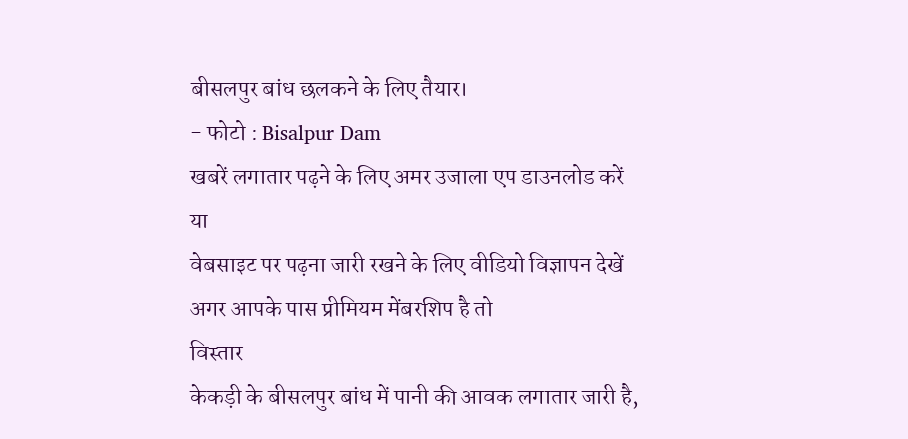बीसलपुर बांध छलकने के लिए तैयार।
- फोटो : Bisalpur Dam
खबरें लगातार पढ़ने के लिए अमर उजाला एप डाउनलोड करें
या
वेबसाइट पर पढ़ना जारी रखने के लिए वीडियो विज्ञापन देखें
अगर आपके पास प्रीमियम मेंबरशिप है तो
विस्तार
केकड़ी के बीसलपुर बांध में पानी की आवक लगातार जारी है,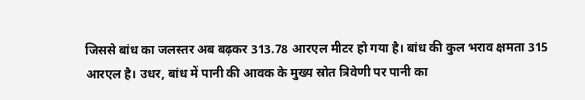जिससे बांध का जलस्तर अब बढ़कर 313.78 आरएल मीटर हो गया है। बांध की कुल भराव क्षमता 315 आरएल है। उधर, बांध में पानी की आवक के मुख्य स्रोत त्रिवेणी पर पानी का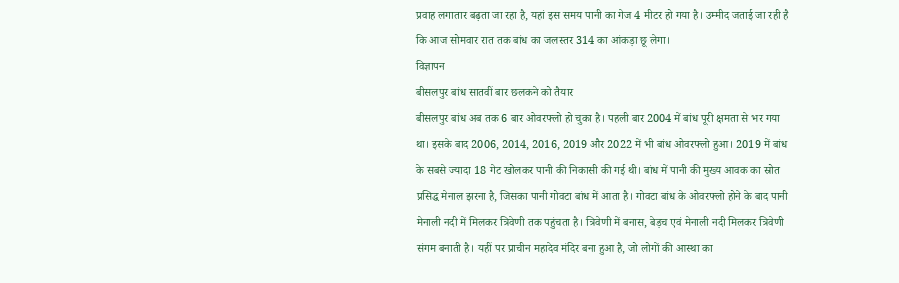प्रवाह लगातार बढ़ता जा रहा है, यहां इस समय पानी का गेज 4 मीटर हो गया है। उम्मीद जताई जा रही है कि आज सोमवार रात तक बांध का जलस्तर 314 का आंकड़ा छू लेगा।
विज्ञापन
बीसलपुर बांध सातवीं बार छलकने को तैयार
बीसलपुर बांध अब तक 6 बार ओवरफ्लो हो चुका है। पहली बार 2004 में बांध पूरी क्षमता से भर गया था। इसके बाद 2006, 2014, 2016, 2019 और 2022 में भी बांध ओवरफ्लो हुआ। 2019 में बांध के सबसे ज्यादा 18 गेट खोलकर पानी की निकासी की गई थी। बांध में पानी की मुख्य आवक का स्रोत प्रसिद्ध मेनाल झरना है, जिसका पानी गोवटा बांध में आता है। गोवटा बांध के ओवरफ्लो होने के बाद पानी मेनाली नदी में मिलकर त्रिवेणी तक पहुंचता है। त्रिवेणी में बनास, बेड़च एवं मेनाली नदी मिलकर त्रिवेणी संगम बनाती है। यहीं पर प्राचीन महादेव मंदिर बना हुआ है, जो लोगों की आस्था का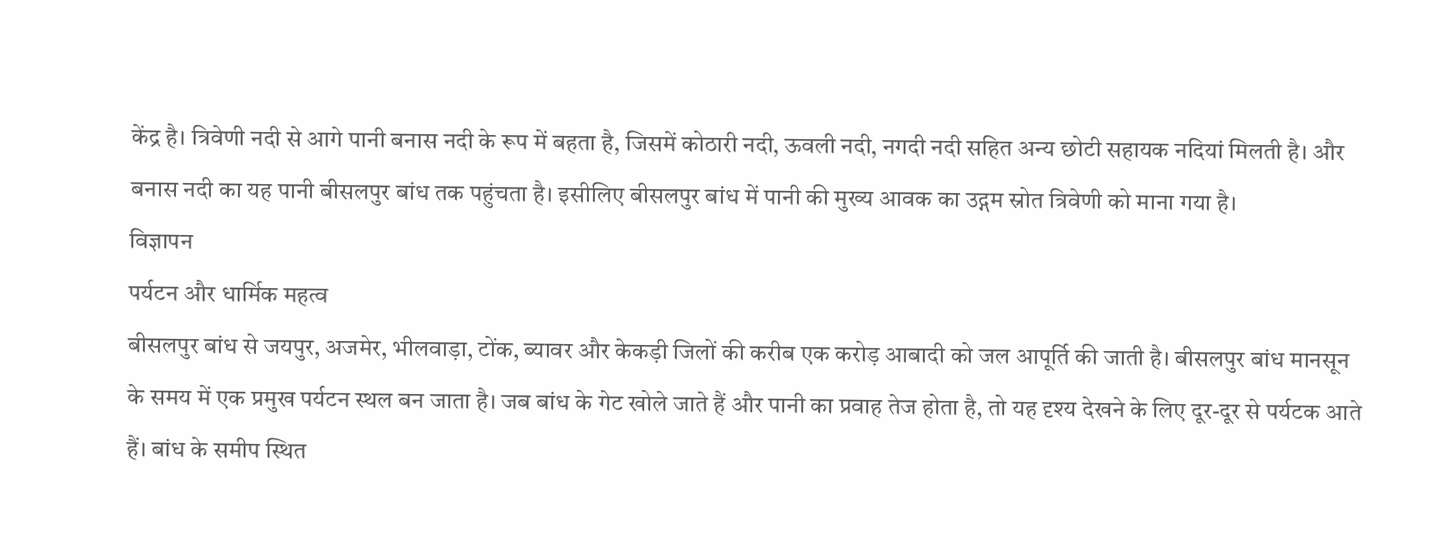केंद्र है। त्रिवेणी नदी से आगे पानी बनास नदी के रूप में बहता है, जिसमें कोठारी नदी, ऊवली नदी, नगदी नदी सहित अन्य छोटी सहायक नदियां मिलती है। और बनास नदी का यह पानी बीसलपुर बांध तक पहुंचता है। इसीलिए बीसलपुर बांध में पानी की मुख्य आवक का उद्गम स्रोत त्रिवेणी को माना गया है।
विज्ञापन
पर्यटन और धार्मिक महत्व
बीसलपुर बांध से जयपुर, अजमेर, भीलवाड़ा, टोंक, ब्यावर और केकड़ी जिलों की करीब एक करोड़ आबादी को जल आपूर्ति की जाती है। बीसलपुर बांध मानसून के समय में एक प्रमुख पर्यटन स्थल बन जाता है। जब बांध के गेट खोले जाते हैं और पानी का प्रवाह तेज होता है, तो यह दृश्य देखने के लिए दूर-दूर से पर्यटक आते हैं। बांध के समीप स्थित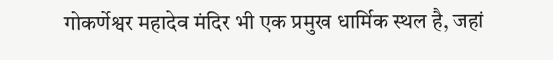गोकर्णेश्वर महादेव मंदिर भी एक प्रमुख धार्मिक स्थल है, जहां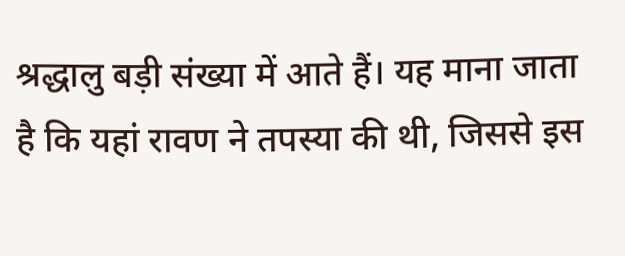श्रद्धालु बड़ी संख्या में आते हैं। यह माना जाता है कि यहां रावण ने तपस्या की थी, जिससे इस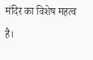मंदिर का विशेष महत्व है।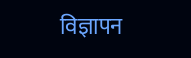विज्ञापन